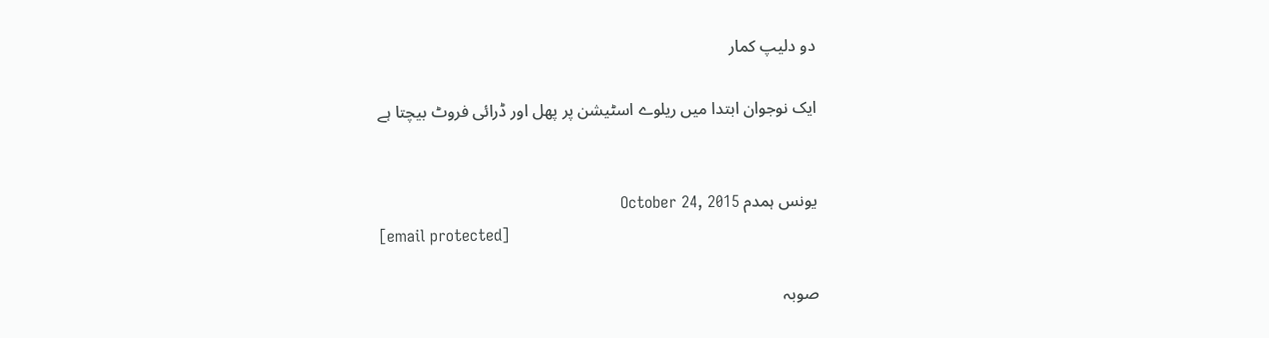دو دلیپ کمار

ایک نوجوان ابتدا میں ریلوے اسٹیشن پر پھل اور ڈرائی فروٹ بیچتا ہے


یونس ہمدم October 24, 2015
[email protected]

صوبہ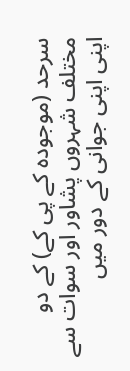سرحد (موجودہ کے پی کے) کے دو مختلف شہروں پشاور اور سوات سے اپنی اپنی جوانی کے دور میں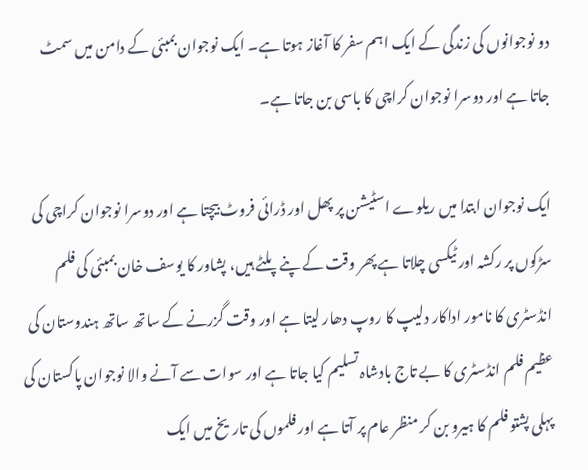دو نوجوانوں کی زندگی کے ایک اہم سفر کا آغاز ہوتا ہے۔ ایک نوجوان بمبئی کے دامن میں سمٹ جاتا ہے اور دوسرا نوجوان کراچی کا باسی بن جاتا ہے۔

ایک نوجوان ابتدا میں ریلوے اسٹیشن پر پھل اور ڈرائی فروٹ بیچتا ہے اور دوسرا نوجوان کراچی کی سڑکوں پر رکشہ اور ٹیکسی چلاتا ہے پھر وقت کے پنے پلٹے ہیں، پشاور کا یوسف خان بمبئی کی فلم انڈسٹری کا نامور اداکار دلیپ کا روپ دھار لیتا ہے اور وقت گزرنے کے ساتھ ساتھ ہندوستان کی عظیم فلم انڈسٹری کا بے تاج بادشاہ تسلیم کیا جاتا ہے اور سوات سے آنے والا نوجوان پاکستان کی پہلی پشتو فلم کا ہیرو بن کر منظر عام پر آتا ہے اور فلموں کی تاریخ میں ایک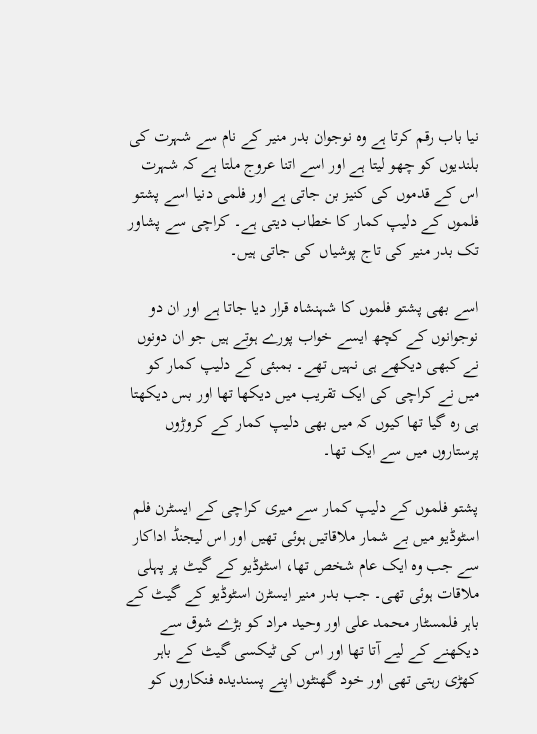نیا باب رقم کرتا ہے وہ نوجوان بدر منیر کے نام سے شہرت کی بلندیوں کو چھو لیتا ہے اور اسے اتنا عروج ملتا ہے کہ شہرت اس کے قدموں کی کنیز بن جاتی ہے اور فلمی دنیا اسے پشتو فلموں کے دلیپ کمار کا خطاب دیتی ہے۔ کراچی سے پشاور تک بدر منیر کی تاج پوشیاں کی جاتی ہیں۔

اسے بھی پشتو فلموں کا شہنشاہ قرار دیا جاتا ہے اور ان دو نوجوانوں کے کچھ ایسے خواب پورے ہوتے ہیں جو ان دونوں نے کبھی دیکھے ہی نہیں تھے۔ بمبئی کے دلیپ کمار کو میں نے کراچی کی ایک تقریب میں دیکھا تھا اور بس دیکھتا ہی رہ گیا تھا کیوں کہ میں بھی دلیپ کمار کے کروڑوں پرستاروں میں سے ایک تھا۔

پشتو فلموں کے دلیپ کمار سے میری کراچی کے ایسٹرن فلم اسٹوڈیو میں بے شمار ملاقاتیں ہوئی تھیں اور اس لیجنڈ اداکار سے جب وہ ایک عام شخص تھا، اسٹوڈیو کے گیٹ پر پہلی ملاقات ہوئی تھی۔ جب بدر منیر ایسٹرن اسٹوڈیو کے گیٹ کے باہر فلمسٹار محمد علی اور وحید مراد کو بڑے شوق سے دیکھنے کے لیے آتا تھا اور اس کی ٹیکسی گیٹ کے باہر کھڑی رہتی تھی اور خود گھنٹوں اپنے پسندیدہ فنکاروں کو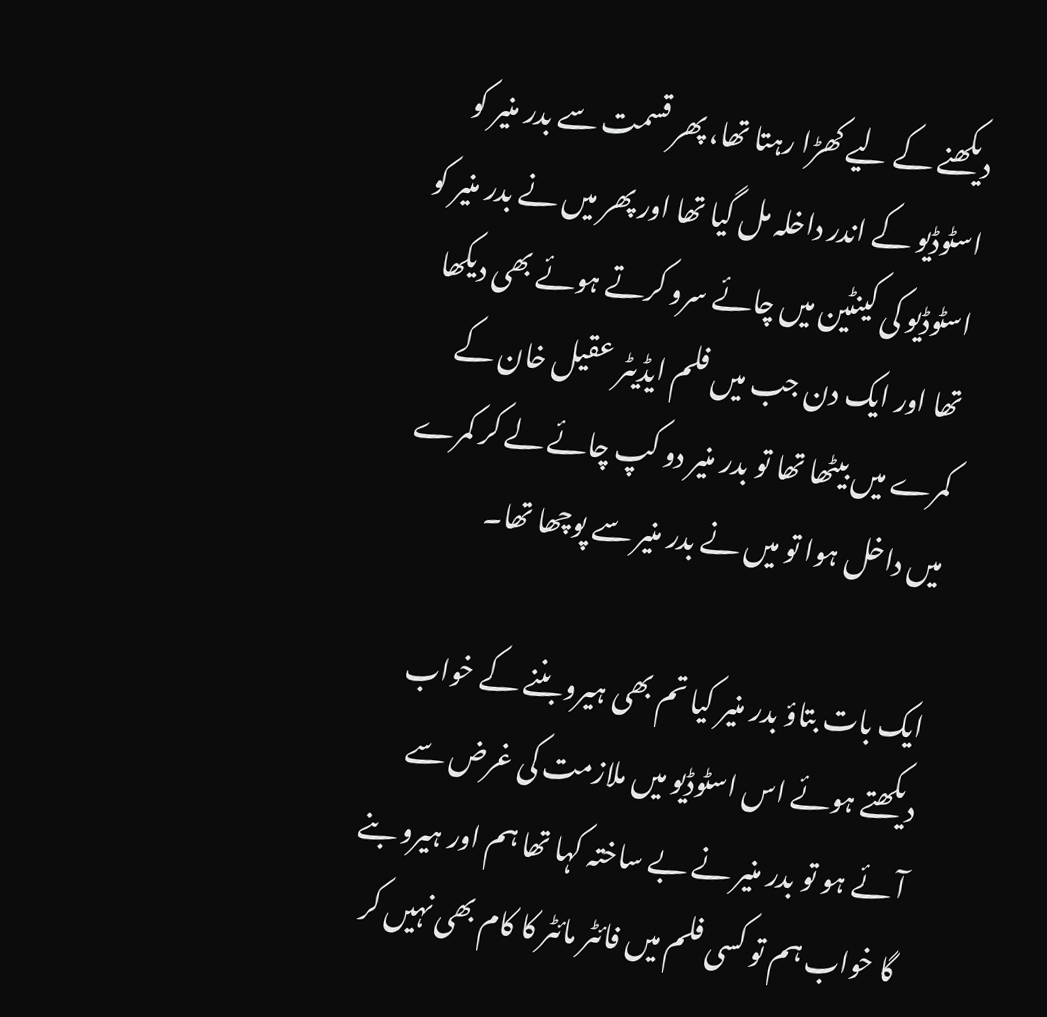دیکھنے کے لیے کھڑا رہتا تھا، پھر قسمت سے بدر منیر کو اسٹوڈیو کے اندر داخلہ مل گیا تھا اور پھر میں نے بدر منیر کو اسٹوڈیو کی کینٹین میں چائے سرو کرتے ہوئے بھی دیکھا تھا اور ایک دن جب میں فلم ایڈیٹر عقیل خان کے کمرے میں بیٹھا تھا تو بدر منیر دو کپ چائے لے کر کمرے میں داخل ہوا تو میں نے بدر منیر سے پوچھا تھا۔

ایک بات بتاؤ بدر منیر کیا تم بھی ہیرو بننے کے خواب دیکھتے ہوئے اس اسٹوڈیو میں ملازمت کی غرض سے آئے ہو تو بدر منیر نے بے ساختہ کہا تھا ہم اور ہیرو بنے گا خواب ہم تو کسی فلم میں فائٹر مائٹر کا کام بھی نہیں کر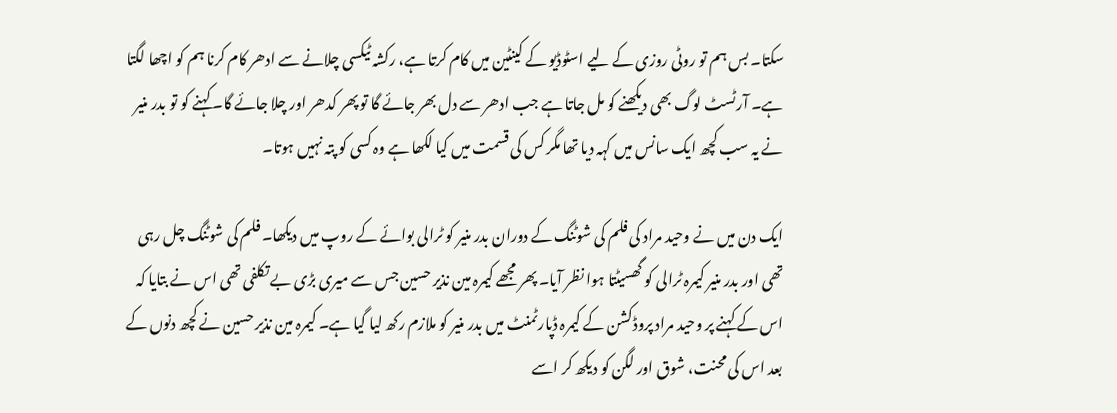سکتا۔ بس ہم تو روٹی روزی کے لیے اسٹوڈیو کے کینٹین میں کام کرتا ہے، رکشہ ٹیکسی چلانے سے ادھر کام کرنا ہم کو اچھا لگتا ہے۔ آرٹسٹ لوگ بھی دیکھنے کو مل جاتا ہے جب ادھر سے دل بھر جائے گا تو پھر کدھر اور چلا جائے گا۔ کہنے کو تو بدر منیر نے یہ سب کچھ ایک سانس میں کہہ دیا تھا مگر کس کی قسمت میں کیا لکھا ہے وہ کسی کو پتہ نہیں ہوتا۔

ایک دن میں نے وحید مراد کی فلم کی شوٹنگ کے دوران بدر منیر کو ٹرالی بوائے کے روپ میں دیکھا۔ فلم کی شوٹنگ چل رہی تھی اور بدر منیر کیمرہ ٹرالی کو گھسیٹتا ہوا نظر آیا۔ پھر مجھے کیمرہ مین نذیر حسین جس سے میری بڑی بے تکلفی تھی اس نے بتایا کہ اس کے کہنے پر وحید مراد پروڈکشن کے کیمرہ ڈپارٹمنٹ میں بدر منیر کو ملازم رکھ لیا گیا ہے۔ کیمرہ مین نذیر حسین نے کچھ دنوں کے بعد اس کی محنت، شوق اور لگن کو دیکھ کر اسے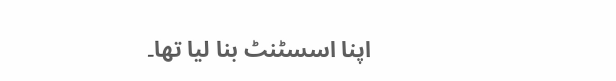اپنا اسسٹنٹ بنا لیا تھا۔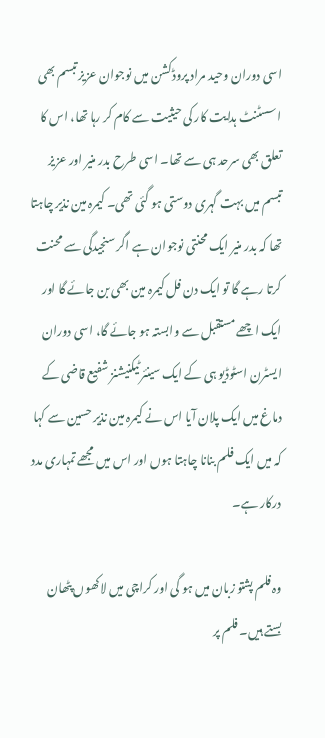اسی دوران وحید مراد پروڈکشن میں نوجوان عزیز تبسم بھی اسسٹنٹ ہدایت کار کی حیثیت سے کام کر رہا تھا، اس کا تعلق بھی سرحد ہی سے تھا۔ اسی طرح بدر منیر اور عزیز تبسم میں بہت گہری دوستی ہو گئی تھی۔ کیمرہ مین نذیر چاہتا تھا کہ بدر منیر ایک محنتی نوجوان ہے اگر سنجیدگی سے محنت کرتا رہے گا تو ایک دن فل کیمرہ مین بھی بن جائے گا اور ایک اچھے مستقبل سے وابستہ ہو جائے گا، اسی دوران ایسٹرن اسٹوڈیو ہی کے ایک سینئر ٹیکنیشنز شفیع قاضی کے دماغ میں ایک پلان آیا اس نے کیمرہ مین نذیر حسین سے کہا کہ میں ایک فلم بنانا چاہتا ہوں اور اس میں مجھے تمہاری مدد درکار ہے۔

وہ فلم پشتو زبان میں ہو گی اور کراچی میں لاکھوں پٹھان بستے ہیں۔ فلم پر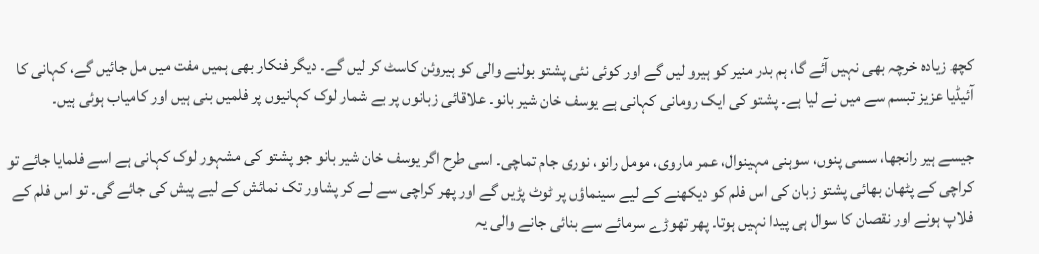کچھ زیادہ خرچہ بھی نہیں آئے گا، ہم بدر منیر کو ہیرو لیں گے اور کوئی نئی پشتو بولنے والی کو ہیروئن کاسٹ کر لیں گے۔ دیگر فنکار بھی ہمیں مفت میں مل جائیں گے، کہانی کا آئیڈیا عزیز تبسم سے میں نے لیا ہے۔ پشتو کی ایک رومانی کہانی ہے یوسف خان شیر بانو۔ علاقائی زبانوں پر بے شمار لوک کہانیوں پر فلمیں بنی ہیں اور کامیاب ہوئی ہیں۔

جیسے ہیر رانجھا، سسی پنوں، سوہنی مہینوال، عمر ماروی، مومل رانو، نوری جام تماچی۔ اسی طرح اگر یوسف خان شیر بانو جو پشتو کی مشہور لوک کہانی ہے اسے فلمایا جائے تو کراچی کے پٹھان بھائی پشتو زبان کی اس فلم کو دیکھنے کے لیے سینماؤں پر ٹوٹ پڑیں گے اور پھر کراچی سے لے کر پشاور تک نمائش کے لیے پیش کی جائے گی۔ تو اس فلم کے فلاپ ہونے اور نقصان کا سوال ہی پیدا نہیں ہوتا۔ پھر تھوڑے سرمائے سے بنائی جانے والی یہ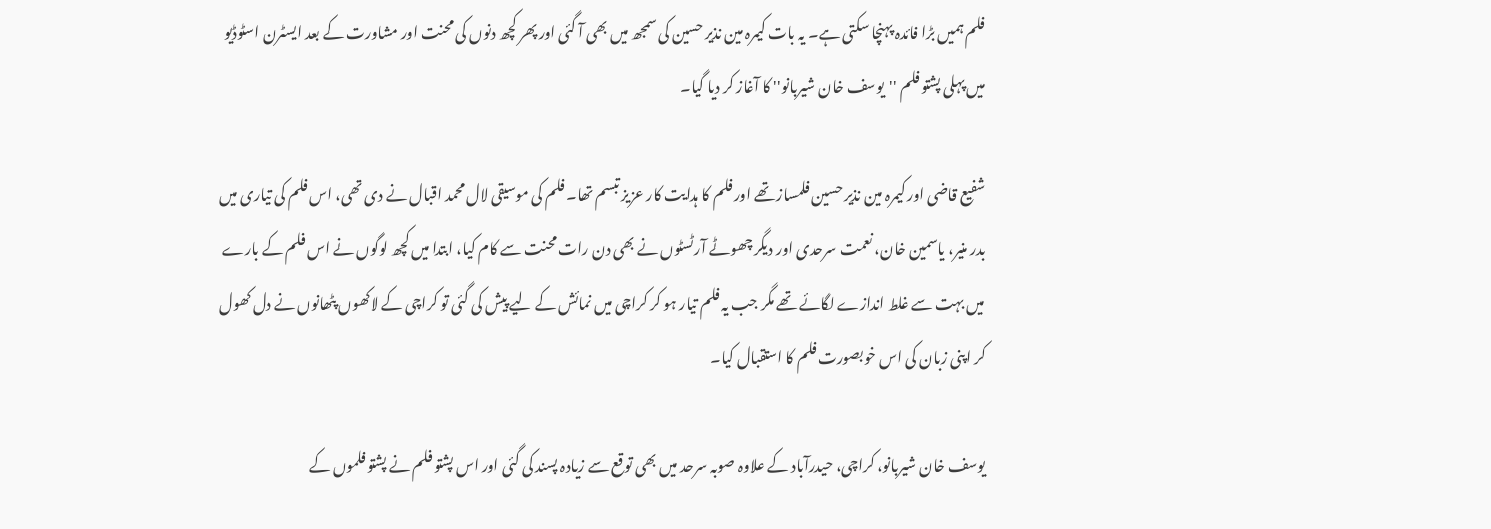فلم ہمیں بڑا فائدہ پہنچا سکتی ہے۔ یہ بات کیمرہ مین نذیر حسین کی سمجھ میں بھی آ گئی اور پھر کچھ دنوں کی محنت اور مشاورت کے بعد ایسٹرن اسٹوڈیو میں پہلی پشتو فلم ''یوسف خان شیربانو'' کا آغاز کر دیا گیا۔

شفیع قاضی اور کیمرہ مین نذیر حسین فلمساز تھے اور فلم کا ہدایت کار عزیز تبسم تھا۔ فلم کی موسیقی لال محمد اقبال نے دی تھی، اس فلم کی تیاری میں بدر منیر، یاسمین خان، نعمت سرحدی اور دیگر چھوٹے آرٹسٹوں نے بھی دن رات محنت سے کام کیا، ابتدا میں کچھ لوگوں نے اس فلم کے بارے میں بہت سے غلط اندازے لگائے تھے مگر جب یہ فلم تیار ہو کر کراچی میں نمائش کے لیے پیش کی گئی تو کراچی کے لاکھوں پٹھانوں نے دل کھول کر اپنی زبان کی اس خوبصورت فلم کا استقبال کیا۔

یوسف خان شیربانو، کراچی، حیدرآباد کے علاوہ صوبہ سرحد میں بھی توقع سے زیادہ پسند کی گئی اور اس پشتو فلم نے پشتو فلموں کے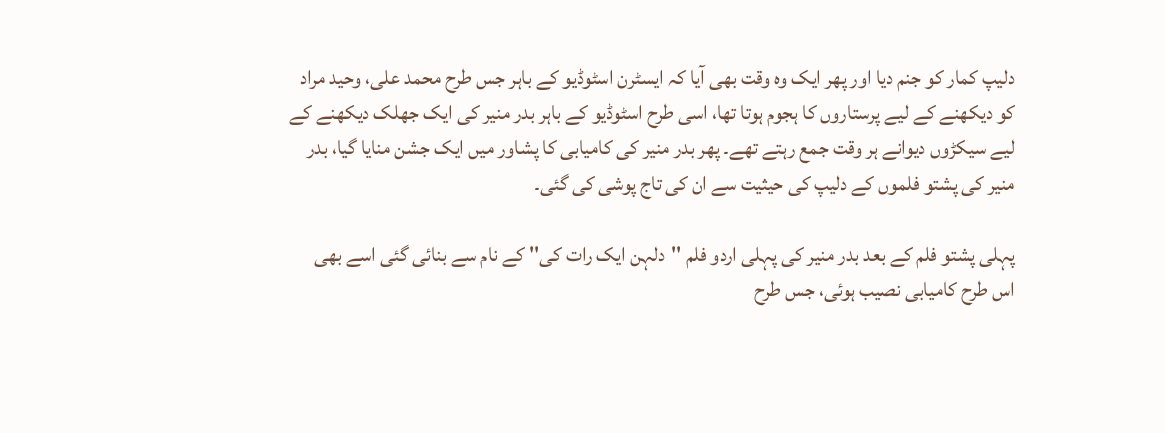دلیپ کمار کو جنم دیا اور پھر ایک وہ وقت بھی آیا کہ ایسٹرن اسٹوڈیو کے باہر جس طرح محمد علی، وحید مراد کو دیکھنے کے لیے پرستاروں کا ہجوم ہوتا تھا، اسی طرح اسٹوڈیو کے باہر بدر منیر کی ایک جھلک دیکھنے کے لیے سیکڑوں دیوانے ہر وقت جمع رہتے تھے۔ پھر بدر منیر کی کامیابی کا پشاور میں ایک جشن منایا گیا، بدر منیر کی پشتو فلموں کے دلیپ کی حیثیت سے ان کی تاج پوشی کی گئی۔

پہلی پشتو فلم کے بعد بدر منیر کی پہلی اردو فلم ''دلہن ایک رات کی'' کے نام سے بنائی گئی اسے بھی اس طرح کامیابی نصیب ہوئی، جس طرح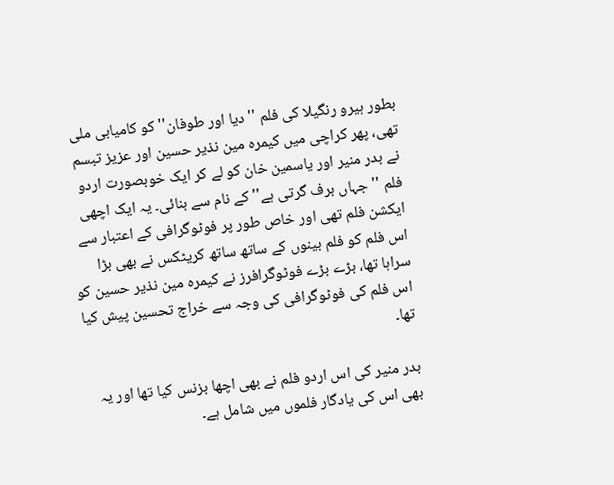بطور ہیرو رنگیلا کی فلم ''دیا اور طوفان'' کو کامیابی ملی تھی، پھر کراچی میں کیمرہ مین نذیر حسین اور عزیز تبسم نے بدر منیر اور یاسمین خان کو لے کر ایک خوبصورت اردو فلم ''جہاں برف گرتی ہے'' کے نام سے بنائی۔ یہ ایک اچھی ایکشن فلم تھی اور خاص طور پر فوٹوگرافی کے اعتبار سے اس فلم کو فلم بینوں کے ساتھ ساتھ کریٹکس نے بھی بڑا سراہا تھا، بڑے بڑے فوٹوگرافرز نے کیمرہ مین نذیر حسین کو اس فلم کی فوٹوگرافی کی وجہ سے خراج تحسین پیش کیا تھا۔

بدر منیر کی اس اردو فلم نے بھی اچھا بزنس کیا تھا اور یہ بھی اس کی یادگار فلموں میں شامل ہے۔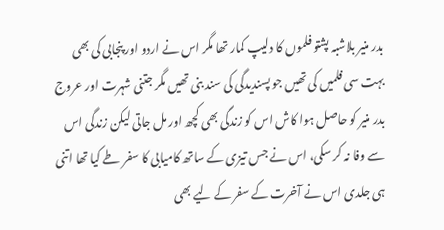بدر منیر بلاشبہ پشتو فلموں کا دلیپ کمار تھا مگر اس نے اردو اور پنجابی کی بھی بہت سی فلمیں کی تھیں جو پسندیدگی کی سند بنی تھیں مگر جتنی شہرت اور عروج بدر منیر کو حاصل ہوا کاش اس کو زندگی بھی کچھ اور مل جاتی لیکن زندگی اس سے وفا نہ کر سکی، اس نے جس تیزی کے ساتھ کامیابی کا سفر طے کیا تھا اتنی ہی جلدی اس نے آخرت کے سفر کے لیے بھی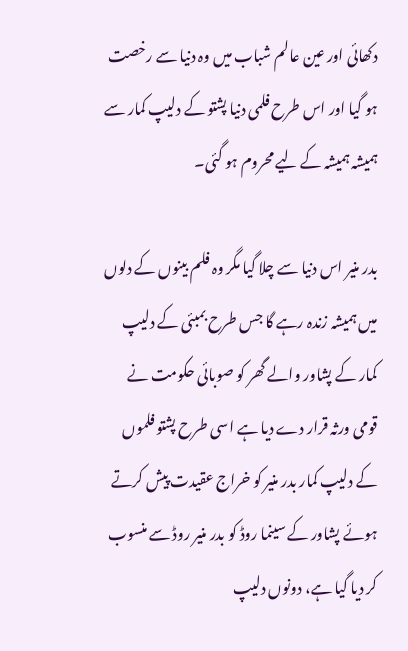دکھائی اور عین عالم شباب میں وہ دنیا سے رخصت ہو گیا اور اس طرح فلمی دنیا پشتو کے دلیپ کمار سے ہمیشہ ہمیشہ کے لیے محروم ہو گئی۔

بدر منیر اس دنیا سے چلا گیا مگر وہ فلم بینوں کے دلوں میں ہمیشہ زندہ رہے گا جس طرح بمبئی کے دلیپ کمار کے پشاور والے گھر کو صوبائی حکومت نے قومی ورثہ قرار دے دیا ہے اسی طرح پشتو فلموں کے دلیپ کمار بدر منیر کو خراج عقیدت پیش کرتے ہوئے پشاور کے سینما روڈ کو بدر منیر روڈ سے منسوب کر دیا گیا ہے، دونوں دلیپ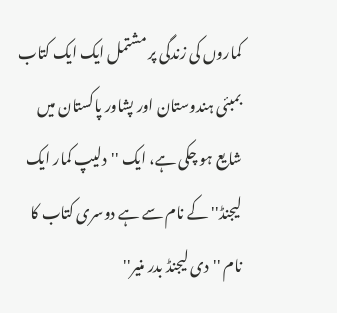کماروں کی زندگی پر مشتمل ایک ایک کتاب بمبئی ہندوستان اور پشاور پاکستان میں شایع ہو چکی ہے، ایک ''دلیپ کمار ایک لیجنڈ'' کے نام سے ہے دوسری کتاب کا نام ''دی لیجنڈ بدر منیر''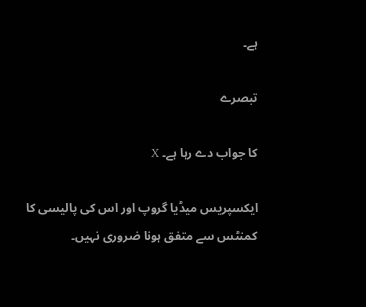ہے۔

تبصرے

کا جواب دے رہا ہے۔ X

ایکسپریس میڈیا گروپ اور اس کی پالیسی کا کمنٹس سے متفق ہونا ضروری نہیں۔